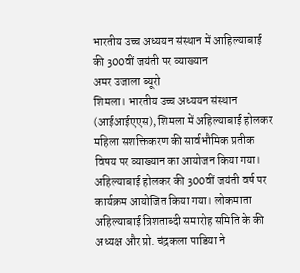भारतीय उच्च अध्ययन संस्थान में आहिल्याबाई की 300वीं जयंती पर व्याख्यान
अमर उजाला ब्यूरो
शिमला। भारतीय उच्च अध्ययन संस्थान (आईआईएएस), शिमला में अहिल्याबाई होलकर महिला सशक्तिकरण की सार्वभौमिक प्रतीक विषय पर व्याख्यान का आयोजन किया गया। अहिल्याबाई होलकर की 300वीं जयंती वर्ष पर कार्यक्रम आयोजित किया गया। लोकमाता अहिल्याबाई त्रिशताब्दी समारोह समिति के की अध्यक्ष और प्रो. चंद्रकला पाडिया ने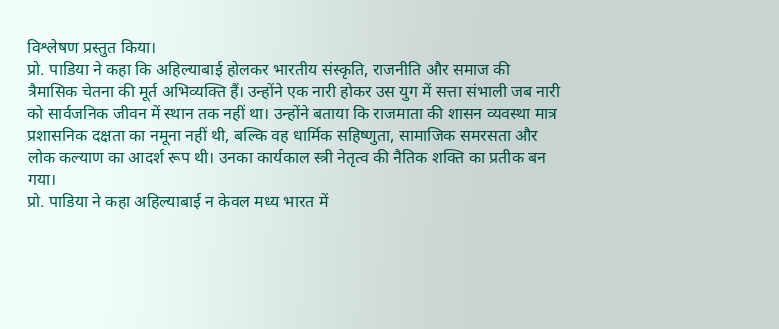विश्लेषण प्रस्तुत किया।
प्रो. पाडिया ने कहा कि अहिल्याबाई होलकर भारतीय संस्कृति, राजनीति और समाज की त्रैमासिक चेतना की मूर्त अभिव्यक्ति हैं। उन्होंने एक नारी होकर उस युग में सत्ता संभाली जब नारी को सार्वजनिक जीवन में स्थान तक नहीं था। उन्होंने बताया कि राजमाता की शासन व्यवस्था मात्र प्रशासनिक दक्षता का नमूना नहीं थी, बल्कि वह धार्मिक सहिष्णुता, सामाजिक समरसता और लोक कल्याण का आदर्श रूप थी। उनका कार्यकाल स्त्री नेतृत्व की नैतिक शक्ति का प्रतीक बन गया।
प्रो. पाडिया ने कहा अहिल्याबाई न केवल मध्य भारत में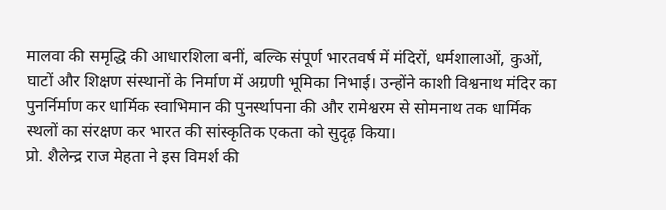मालवा की समृद्धि की आधारशिला बनीं, बल्कि संपूर्ण भारतवर्ष में मंदिरों, धर्मशालाओं, कुओं, घाटों और शिक्षण संस्थानों के निर्माण में अग्रणी भूमिका निभाई। उन्होंने काशी विश्वनाथ मंदिर का पुनर्निर्माण कर धार्मिक स्वाभिमान की पुनर्स्थापना की और रामेश्वरम से सोमनाथ तक धार्मिक स्थलों का संरक्षण कर भारत की सांस्कृतिक एकता को सुदृढ़ किया।
प्रो. शैलेन्द्र राज मेहता ने इस विमर्श की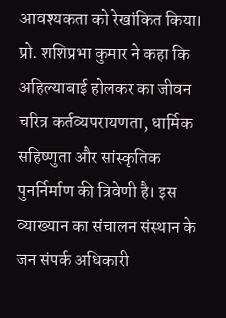आवश्यकता को रेखांकित किया। प्रो. शशिप्रभा कुमार ने कहा कि अहिल्याबाई होलकर का जीवन चरित्र कर्तव्यपरायणता, धार्मिक सहिष्णुता और सांस्कृतिक पुनर्निर्माण की त्रिवेणी है। इस व्याख्यान का संचालन संस्थान के जन संपर्क अधिकारी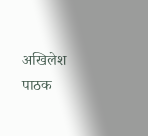अखिलेश पाठक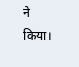ने किया।